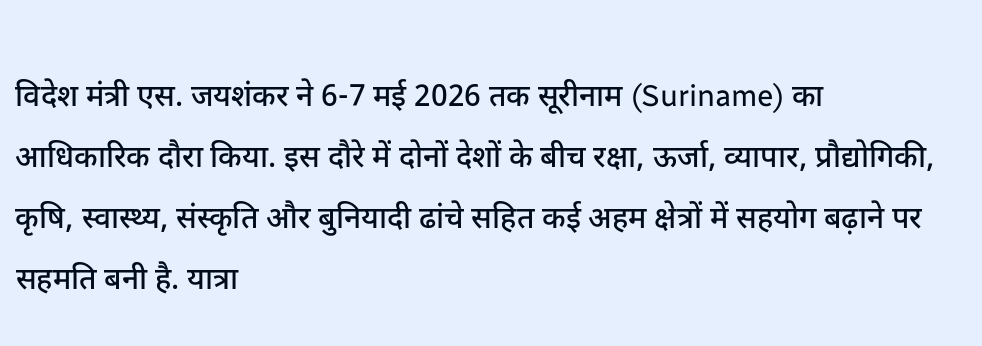विदेश मंत्री एस. जयशंकर ने 6-7 मई 2026 तक सूरीनाम (Suriname) का आधिकारिक दौरा किया. इस दौरे में दोनों देशों के बीच रक्षा, ऊर्जा, व्यापार, प्रौद्योगिकी, कृषि, स्वास्थ्य, संस्कृति और बुनियादी ढांचे सहित कई अहम क्षेत्रों में सहयोग बढ़ाने पर सहमति बनी है. यात्रा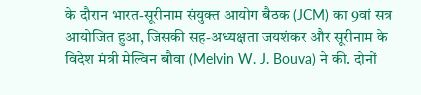के दौरान भारत-सूरीनाम संयुक्त आयोग बैठक (JCM) का 9वां सत्र आयोजित हुआ, जिसकी सह-अध्यक्षता जयशंकर और सूरीनाम के विदेश मंत्री मेल्विन बौवा (Melvin W. J. Bouva) ने की. दोनों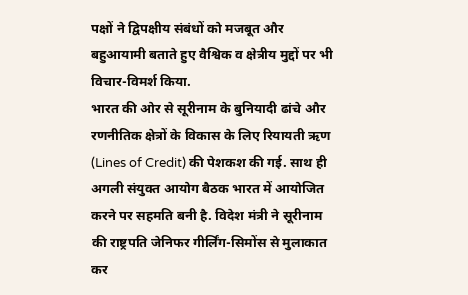पक्षों ने द्विपक्षीय संबंधों को मजबूत और बहुआयामी बताते हुए वैश्विक व क्षेत्रीय मुद्दों पर भी विचार-विमर्श किया.
भारत की ओर से सूरीनाम के बुनियादी ढांचे और रणनीतिक क्षेत्रों के विकास के लिए रियायती ऋण (Lines of Credit) की पेशकश की गई. साथ ही अगली संयुक्त आयोग बैठक भारत में आयोजित करने पर सहमति बनी है. विदेश मंत्री ने सूरीनाम की राष्ट्रपति जेनिफर गीर्लिंग-सिमोंस से मुलाकात कर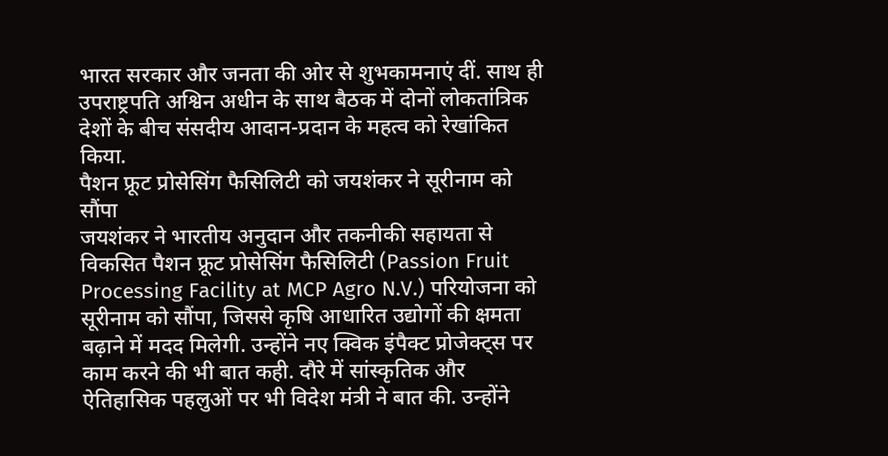भारत सरकार और जनता की ओर से शुभकामनाएं दीं. साथ ही उपराष्ट्रपति अश्विन अधीन के साथ बैठक में दोनों लोकतांत्रिक देशों के बीच संसदीय आदान-प्रदान के महत्व को रेखांकित किया.
पैशन फ्रूट प्रोसेसिंग फैसिलिटी को जयशंकर ने सूरीनाम को सौंपा
जयशंकर ने भारतीय अनुदान और तकनीकी सहायता से विकसित पैशन फ्रूट प्रोसेसिंग फैसिलिटी (Passion Fruit Processing Facility at MCP Agro N.V.) परियोजना को सूरीनाम को सौंपा, जिससे कृषि आधारित उद्योगों की क्षमता बढ़ाने में मदद मिलेगी. उन्होंने नए क्विक इंपैक्ट प्रोजेक्ट्स पर काम करने की भी बात कही. दौरे में सांस्कृतिक और ऐतिहासिक पहलुओं पर भी विदेश मंत्री ने बात की. उन्होंने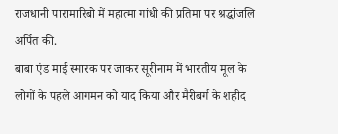राजधानी पारामारिबो में महात्मा गांधी की प्रतिमा पर श्रद्धांजलि अर्पित की.
बाबा एंड माई स्मारक पर जाकर सूरीनाम में भारतीय मूल के लोगों के पहले आगमन को याद किया और मैरीबर्ग के शहीद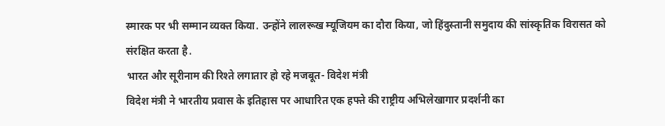स्मारक पर भी सम्मान व्यक्त किया. उन्होंने लालरूख म्यूजियम का दौरा किया, जो हिंदुस्तानी समुदाय की सांस्कृतिक विरासत को संरक्षित करता है.
भारत और सूरीनाम की रिश्ते लगातार हो रहे मजबूत- विदेश मंत्री
विदेश मंत्री ने भारतीय प्रवास के इतिहास पर आधारित एक हफ्ते की राष्ट्रीय अभिलेखागार प्रदर्शनी का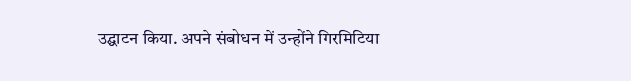उद्घाटन किया. अपने संबोधन में उन्होंने गिरमिटिया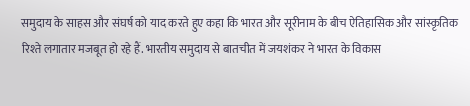समुदाय के साहस और संघर्ष को याद करते हुए कहा कि भारत और सूरीनाम के बीच ऐतिहासिक और सांस्कृतिक रिश्ते लगातार मजबूत हो रहे हैं. भारतीय समुदाय से बातचीत में जयशंकर ने भारत के विकास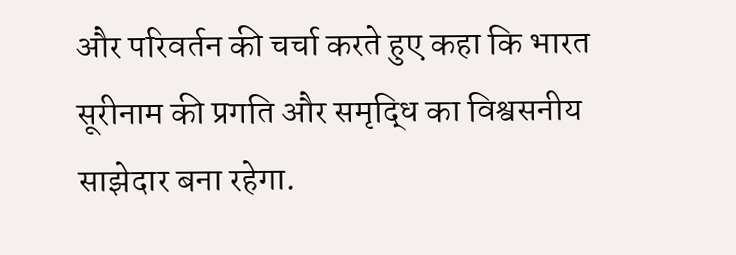और परिवर्तन की चर्चा करते हुए कहा कि भारत सूरीनाम की प्रगति और समृद्धि का विश्वसनीय साझेदार बना रहेगा.